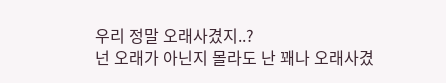우리 정말 오래사겼지..?
넌 오래가 아닌지 몰라도 난 꽤나 오래사겼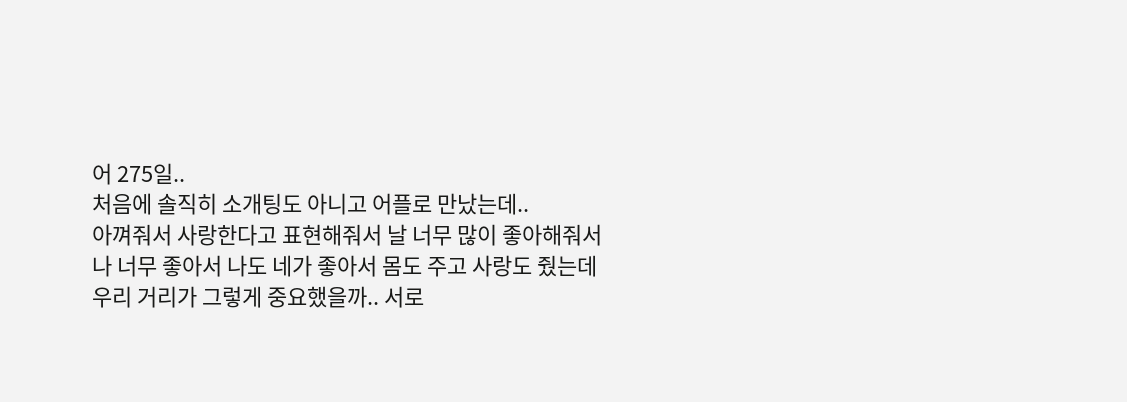어 275일..
처음에 솔직히 소개팅도 아니고 어플로 만났는데..
아껴줘서 사랑한다고 표현해줘서 날 너무 많이 좋아해줘서
나 너무 좋아서 나도 네가 좋아서 몸도 주고 사랑도 줬는데
우리 거리가 그렇게 중요했을까.. 서로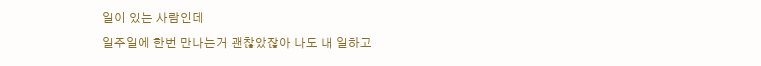일이 있는 사람인데
일주일에 한번 만나는거 괜찮았잖아 나도 내 일하고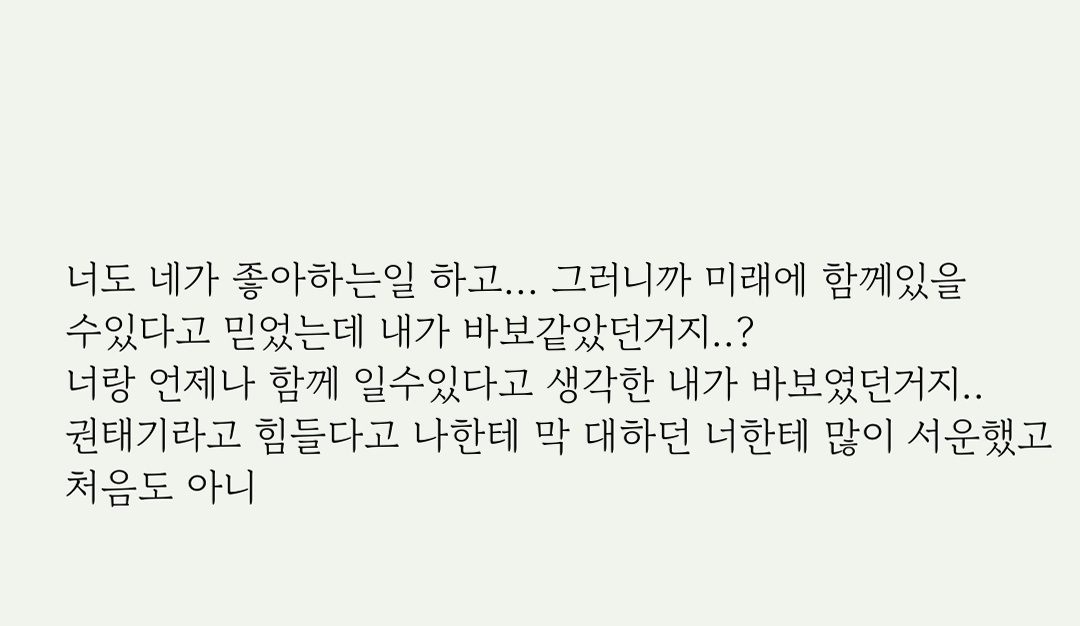너도 네가 좋아하는일 하고... 그러니까 미래에 함께있을
수있다고 믿었는데 내가 바보같았던거지..?
너랑 언제나 함께 일수있다고 생각한 내가 바보였던거지..
권태기라고 힘들다고 나한테 막 대하던 너한테 많이 서운했고
처음도 아니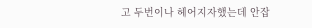고 두번이나 헤어지자했는데 안잡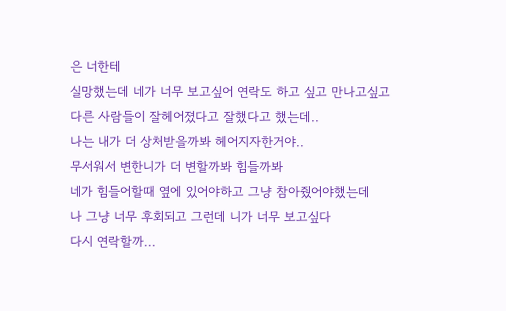은 너한테
실망했는데 네가 너무 보고싶어 연락도 하고 싶고 만나고싶고
다른 사람들이 잘헤어졌다고 잘했다고 했는데..
나는 내가 더 상처받을까봐 헤어지자한거야..
무서워서 변한니가 더 변할까봐 힘들까봐
네가 힘들어할때 옆에 있어야하고 그냥 참아줬어야했는데
나 그냥 너무 후회되고 그런데 니가 너무 보고싶다
다시 연락할까...